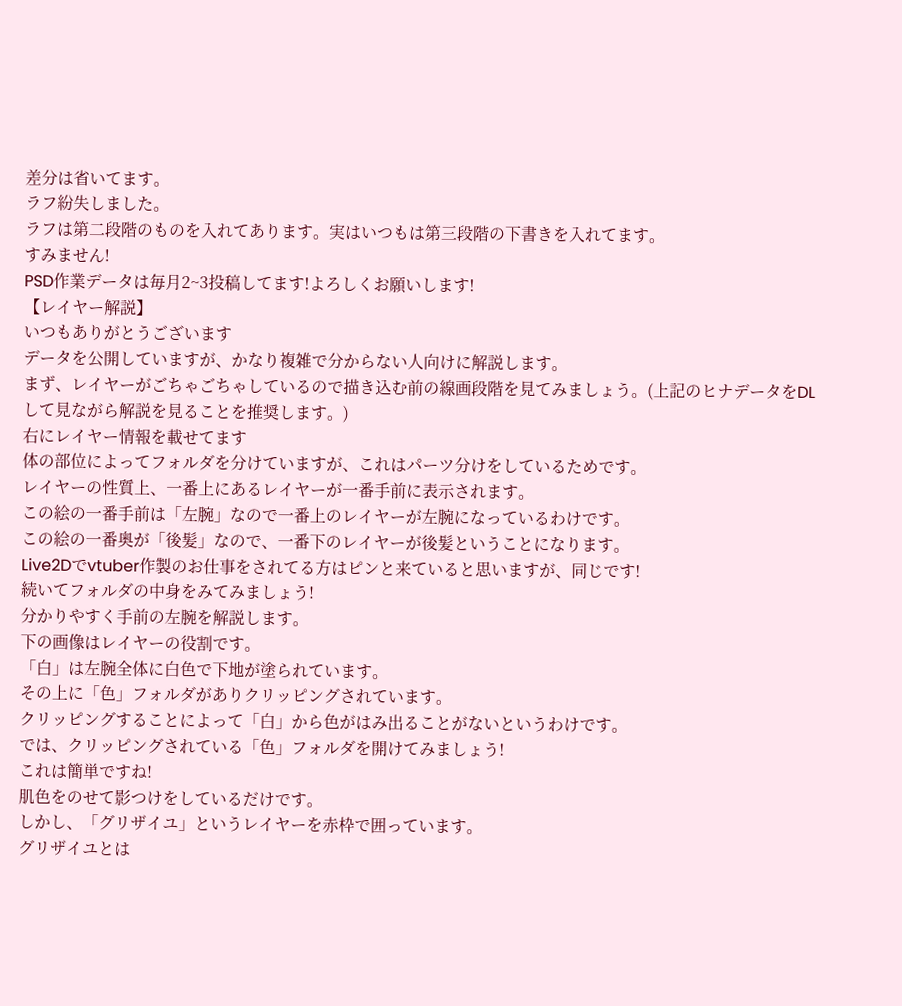差分は省いてます。
ラフ紛失しました。
ラフは第二段階のものを入れてあります。実はいつもは第三段階の下書きを入れてます。
すみません!
PSD作業データは毎月2~3投稿してます!よろしくお願いします!
【レイヤー解説】
いつもありがとうございます
データを公開していますが、かなり複雑で分からない人向けに解説します。
まず、レイヤーがごちゃごちゃしているので描き込む前の線画段階を見てみましょう。(上記のヒナデータをDLして見ながら解説を見ることを推奨します。)
右にレイヤー情報を載せてます
体の部位によってフォルダを分けていますが、これはパーツ分けをしているためです。
レイヤーの性質上、一番上にあるレイヤーが一番手前に表示されます。
この絵の一番手前は「左腕」なので一番上のレイヤーが左腕になっているわけです。
この絵の一番奥が「後髪」なので、一番下のレイヤーが後髪ということになります。
Live2Dでvtuber作製のお仕事をされてる方はピンと来ていると思いますが、同じです!
続いてフォルダの中身をみてみましょう!
分かりやすく手前の左腕を解説します。
下の画像はレイヤーの役割です。
「白」は左腕全体に白色で下地が塗られています。
その上に「色」フォルダがありクリッピングされています。
クリッピングすることによって「白」から色がはみ出ることがないというわけです。
では、クリッピングされている「色」フォルダを開けてみましょう!
これは簡単ですね!
肌色をのせて影つけをしているだけです。
しかし、「グリザイユ」というレイヤーを赤枠で囲っています。
グリザイユとは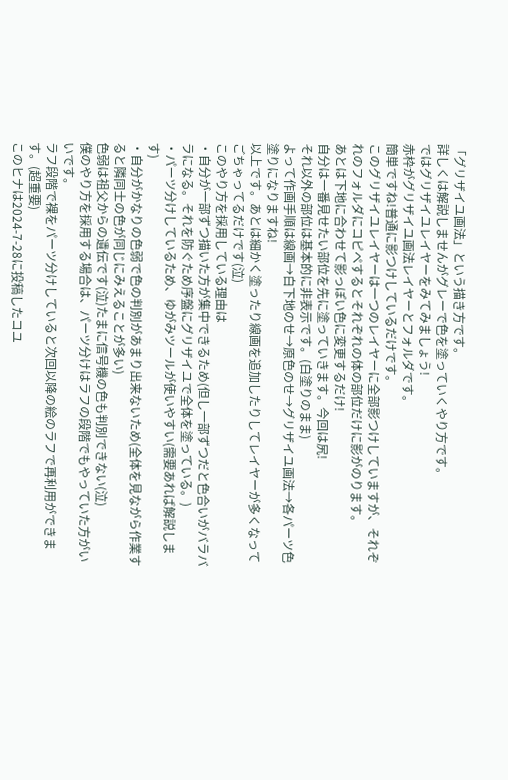「グリザイユ画法」という描き方です。
詳しくは解説しませんがグレーで色を塗っていくやり方です。
ではグリザイユレイヤーをみてみましょう!
赤枠がグリザイユ画法レイヤーとフォルダです。
簡単ですね!普通に影つけしているだけです。
このグリザイユレイヤーは一つのレイヤーに全部影つけしていますが、それぞれのフォルダにコピペするとそれぞれの体の部位だけに影がのります。
あとは下地に合わせて影っぽい色に変更するだけ!
自分は一番見せたい部位を先に塗っていきます。今回は尻!
それ以外の部位は基本的に非表示です。(白塗りのまま)
よって作画手順は線画→白下地のせ→原色のせ→グリザイユ画法→各パーツ色塗りになりますね!
以上です。あとは細かく塗ったり線画を追加したりしてレイヤーが多くなってごちゃってるだけです(泣)
このやり方を採用している理由は
・自分が一部ずつ描いた方が集中できるため(但し一部ずつだと色合いがバラバラになる。それを防ぐため序盤にグリザイユで全体を塗っている。)
・パーツ分けしているため、ゆがみツールが使いやすい(需要あれば解説します)
・自分がかなりの色弱で色の判別があまり出来ないため(全体を見ながら作業すると隣同士の色が同じにみえることが多い)
色弱は祖父からの遺伝です(泣)たまに信号機の色も判別できない(泣)
僕のやり方を採用する場合は、パーツ分けはラフの段階でもやっていた方がいいです。
ラフ段階で裸をパーツ分けしていると次回以降の絵のラフで再利用ができます。(超重要)
このヒナは2024-7-28に投稿したコユ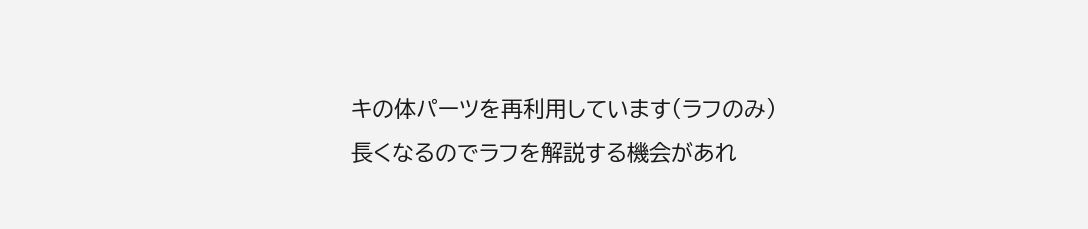キの体パーツを再利用しています(ラフのみ)
長くなるのでラフを解説する機会があれ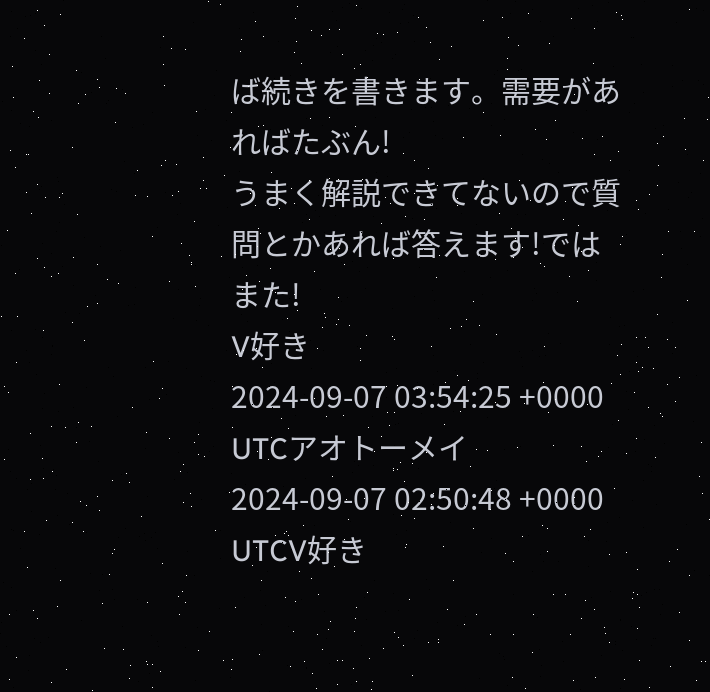ば続きを書きます。需要があればたぶん!
うまく解説できてないので質問とかあれば答えます!ではまた!
V好き
2024-09-07 03:54:25 +0000 UTCアオトーメイ
2024-09-07 02:50:48 +0000 UTCV好き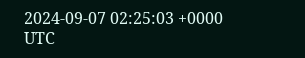2024-09-07 02:25:03 +0000 UTC